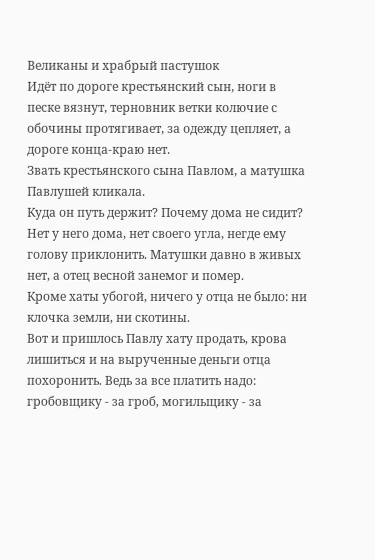Великаны и храбрый пастушок
Идёт по дороге крестьянский сын, ноги в песке вязнут, терновник ветки колючие с обочины протягивает, за одежду цепляет, а дороге конца-краю нет.
Звать крестьянского сына Павлом, а матушка Павлушей кликала.
Куда он путь держит? Почему дома не сидит?
Нет у него дома, нет своего угла, негде ему голову приклонить. Матушки давно в живых нет, а отец весной занемог и помер.
Кроме хаты убогой, ничего у отца не было: ни клочка земли, ни скотины.
Вот и пришлось Павлу хату продать, крова лишиться и на вырученные деньги отца похоронить. Ведь за все платить надо: гробовщику - за гроб, могильщику - за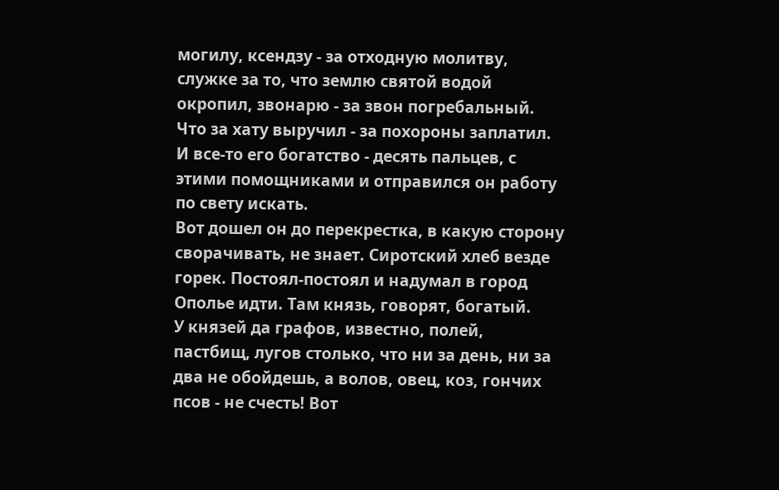могилу, ксендзу - за отходную молитву, служке за то, что землю святой водой окропил, звонарю - за звон погребальный.
Что за хату выручил - за похороны заплатил. И все-то его богатство - десять пальцев, с этими помощниками и отправился он работу по свету искать.
Вот дошел он до перекрестка, в какую сторону сворачивать, не знает. Сиротский хлеб везде горек. Постоял-постоял и надумал в город Ополье идти. Там князь, говорят, богатый.
У князей да графов, известно, полей, пастбищ, лугов столько, что ни за день, ни за два не обойдешь, а волов, овец, коз, гончих псов - не счесть! Вот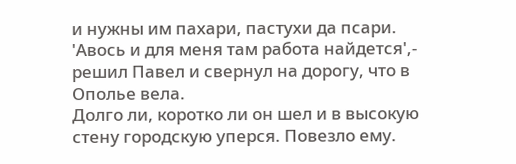и нужны им пахари, пастухи да псари.
'Авось и для меня там работа найдется',- решил Павел и свернул на дорогу, что в Ополье вела.
Долго ли, коротко ли он шел и в высокую стену городскую уперся. Повезло ему.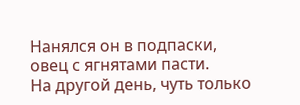Нанялся он в подпаски, овец с ягнятами пасти.
На другой день, чуть только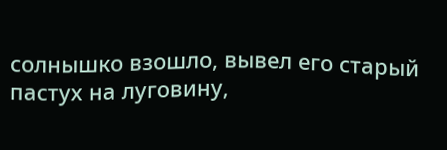солнышко взошло, вывел его старый пастух на луговину,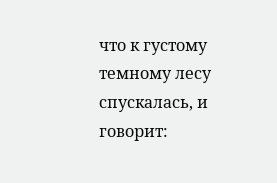что к густому темному лесу спускалась, и говорит: